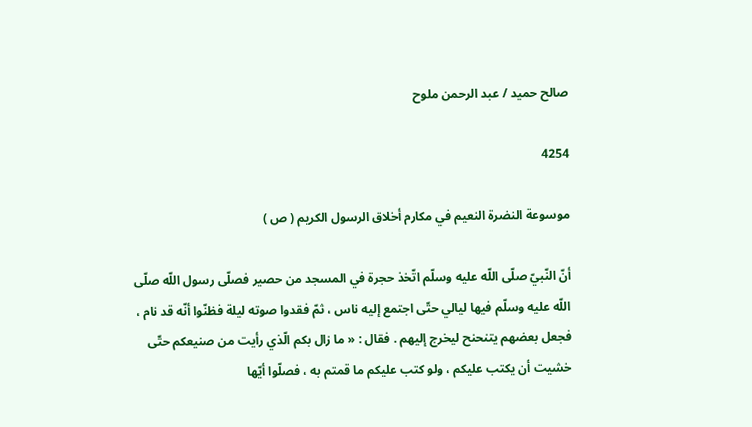صالح حميد / عبد الرحمن ملوح

4254

موسوعة النضرة النعيم في مكارم أخلاق الرسول الكريم ( ص )

أنّ النّبيّ صلّى اللّه عليه وسلّم اتّخذ حجرة في المسجد من حصير فصلّى رسول اللّه صلّى اللّه عليه وسلّم فيها ليالي حتّى اجتمع إليه ناس ، ثمّ فقدوا صوته ليلة فظنّوا أنّه قد نام ، فجعل بعضهم يتنحنح ليخرج إليهم . فقال : « ما زال بكم الّذي رأيت من صنيعكم حتّى خشيت أن يكتب عليكم ، ولو كتب عليكم ما قمتم به ، فصلّوا أيّها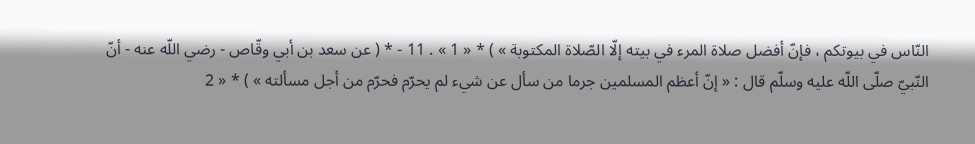النّاس في بيوتكم ، فإنّ أفضل صلاة المرء في بيته إلّا الصّلاة المكتوبة » ) * « 1 » . 11 - * ( عن سعد بن أبي وقّاص - رضي اللّه عنه - أنّ النّبيّ صلّى اللّه عليه وسلّم قال : « إنّ أعظم المسلمين جرما من سأل عن شيء لم يحرّم فحرّم من أجل مسألته » ) * « 2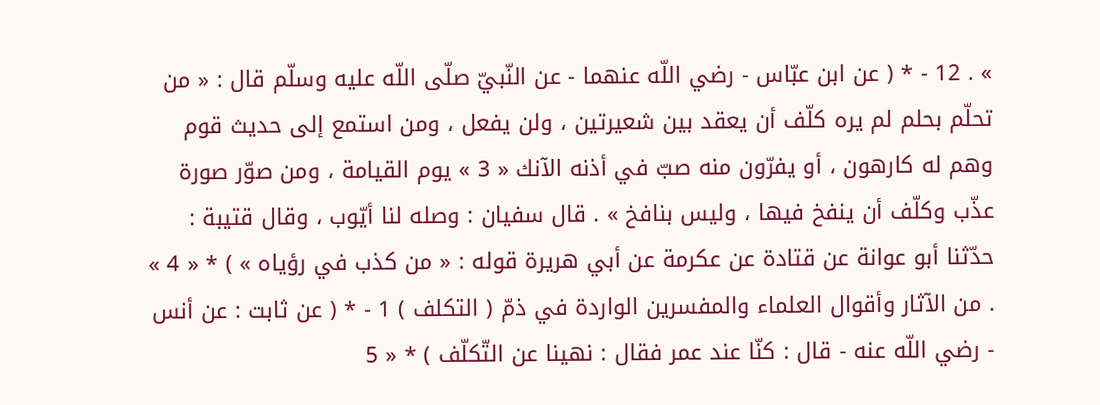» . 12 - * ( عن ابن عبّاس - رضي اللّه عنهما - عن النّبيّ صلّى اللّه عليه وسلّم قال : « من تحلّم بحلم لم يره كلّف أن يعقد بين شعيرتين ، ولن يفعل ، ومن استمع إلى حديث قوم وهم له كارهون ، أو يفرّون منه صبّ في أذنه الآنك « 3 » يوم القيامة ، ومن صوّر صورة عذّب وكلّف أن ينفخ فيها ، وليس بنافخ » . قال سفيان : وصله لنا أيّوب ، وقال قتيبة : حدّثنا أبو عوانة عن قتادة عن عكرمة عن أبي هريرة قوله : « من كذب في رؤياه » ) * « 4 » . من الآثار وأقوال العلماء والمفسرين الواردة في ذمّ ( التكلف ) 1 - * ( عن ثابت : عن أنس - رضي اللّه عنه - قال : كنّا عند عمر فقال : نهينا عن التّكلّف ) * « 5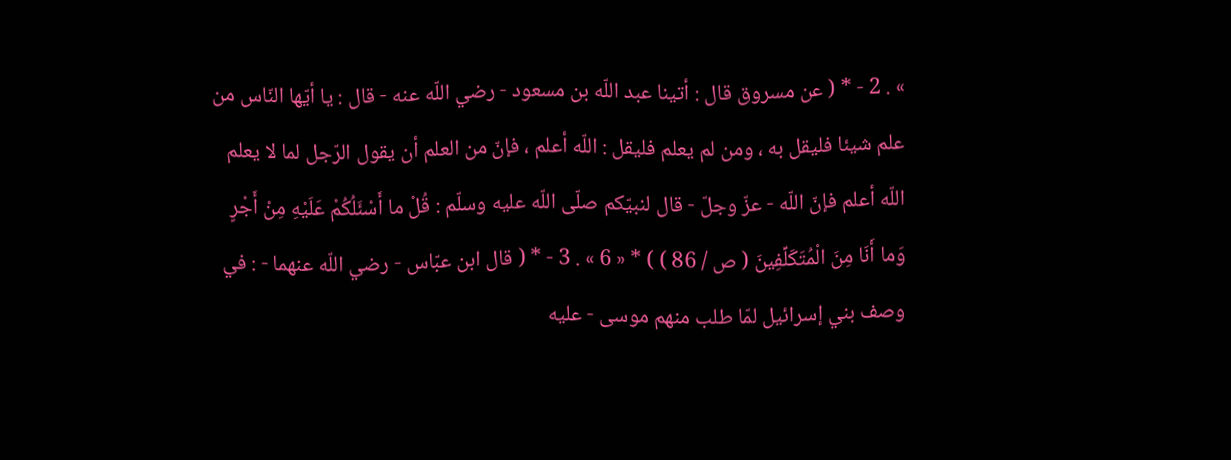» . 2 - * ( عن مسروق قال : أتينا عبد اللّه بن مسعود - رضي اللّه عنه - قال : يا أيّها النّاس من علم شيئا فليقل به ، ومن لم يعلم فليقل : اللّه أعلم ، فإنّ من العلم أن يقول الرّجل لما لا يعلم اللّه أعلم فإنّ اللّه - عزّ وجلّ - قال لنبيّكم صلّى اللّه عليه وسلّم : قُلْ ما أَسْئَلُكُمْ عَلَيْهِ مِنْ أَجْرٍ وَما أَنَا مِنَ الْمُتَكَلِّفِينَ ( ص / 86 ) ) * « 6 » . 3 - * ( قال ابن عبّاس - رضي اللّه عنهما - : في وصف بني إسرائيل لمّا طلب منهم موسى - عليه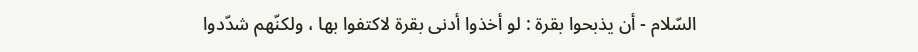السّلام - أن يذبحوا بقرة : لو أخذوا أدنى بقرة لاكتفوا بها ، ولكنّهم شدّدوا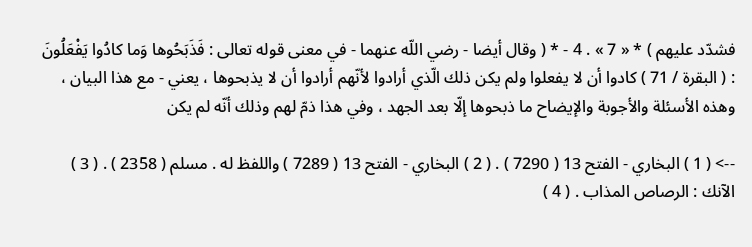فشدّد عليهم ) * « 7 » . 4 - * ( وقال أيضا - رضي اللّه عنهما - في معنى قوله تعالى : فَذَبَحُوها وَما كادُوا يَفْعَلُونَ : ( البقرة / 71 ) كادوا أن لا يفعلوا ولم يكن ذلك الّذي أرادوا لأنّهم أرادوا أن لا يذبحوها ، يعني - مع هذا البيان ، وهذه الأسئلة والأجوبة والإيضاح ما ذبحوها إلّا بعد الجهد ، وفي هذا ذمّ لهم وذلك أنّه لم يكن

--> ( 1 ) البخاري - الفتح 13 ( 7290 ) . ( 2 ) البخاري - الفتح 13 ( 7289 ) واللفظ له . مسلم ( 2358 ) . ( 3 ) الآنك : الرصاص المذاب . ( 4 )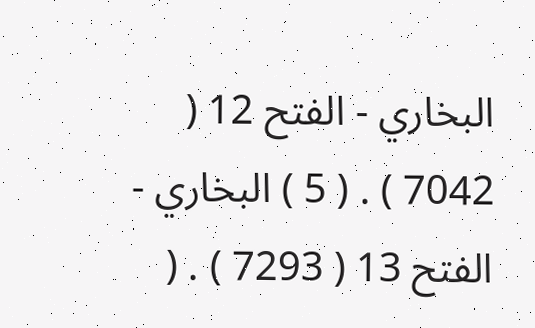البخاري - الفتح 12 ( 7042 ) . ( 5 ) البخاري - الفتح 13 ( 7293 ) . (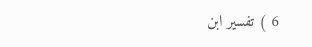6 ) تفسير ابن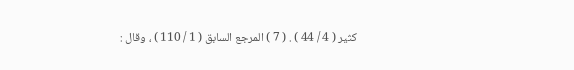كثير ( 4 / 44 ) . ( 7 ) المرجع السابق ( 1 / 110 ) ، وقال :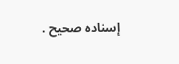إسناده صحيح .